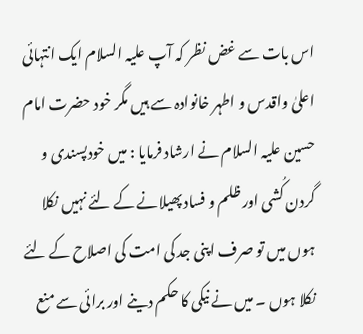اس بات سے غض نظر کہ آپ علیہ السلام ایک انتہائی اعلیٰ واقدس و اطہر خانوادہ سے ہیں مگر خود حضرت امام حسین علیہ السلام نے ارشاد فرمایا : میں خودپسندی و گردن کُشی اور ظلم و فساد پھیلانے کے لئے نہیں نکلا ہوں میں تو صرف اپنی جد کی امت کی اصلاح کے لئے نکلا ہوں ۔ میں نے نیکی کا حکم دینے اور برائی سے منع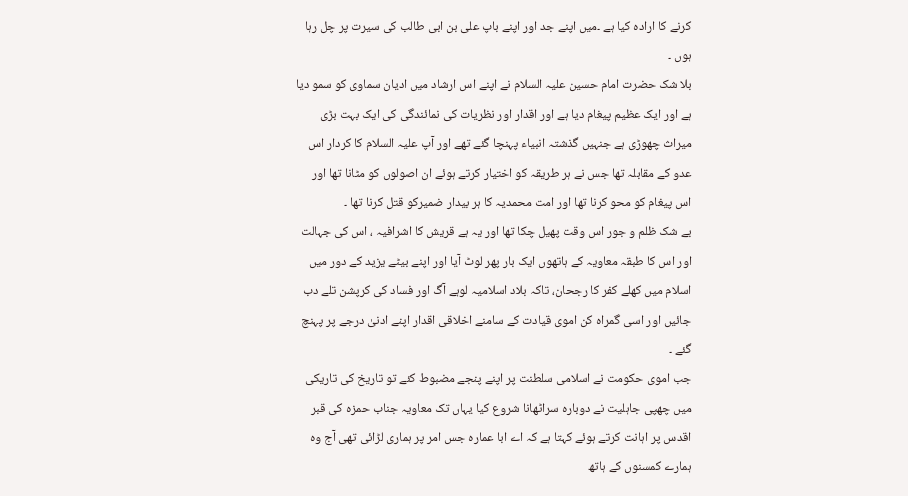کرنے کا ارادہ کیا ہے ۔میں اپنے جد اور اپنے باپ علی بن ابی طالب کی سیرت پر چل رہا ہوں ۔
بلا شک حضرت امام حسین علیہ السلام نے اپنے اس ارشاد میں ادیان سماوی کو سمو دیا ہے اور ایک عظیم پیغام دیا ہے اور اقدار اور نظریات کی نمائندگی کی ایک بہت بڑی میراث چھوڑی ہے جنہیں گذشتہ انبیاء پہنچا گئے تھے اور آپ علیہ السلام کا کردار اس عدو کے مقابلہ تھا جس نے ہر طریقہ کو اختیار کرتے ہوئے ان اصولوں کو مٹانا تھا اور اس پیغام کو محو کرنا تھا اور امت محمدیہ کا ہر بیدار ضمیرکو قتل کرنا تھا ۔
بے شک ظلم و جور اس وقت پھیل چکا تھا اور یہ ہے قریش کا اشرافیہ ، اس کی جہالت اور اس کا طبقہ معاویہ کے ہاتھوں ایک بار پھر لوٹ آیا اور اپنے بیٹے یزید کے دور میں اسلام میں کھلے کفر کا رجحان، تاکہ بلاد اسلامیہ لوہے آگ اور فساد کی کرپشن تلے دب جائیں اور اسی گمراہ کن اموی قیادت کے سامنے اخلاقی اقدار اپنے ادنیٰ درجے پر پہنچ گئے ۔
جب اموی حکومت نے اسلامی سلطنت پر اپنے پنجے مضبوط کئے تو تاریخ کی تاریکی میں چھپی جاہلیت نے دوبارہ سراٹھانا شروع کیا یہاں تک معاویہ جناب حمزہ کی قبر اقدس پر اہانت کرتے ہوئے کہتا ہے کہ اے ابا عمارہ جس امر پر ہماری لڑائی تھی آج وہ ہمارے کمسنوں کے ہاتھ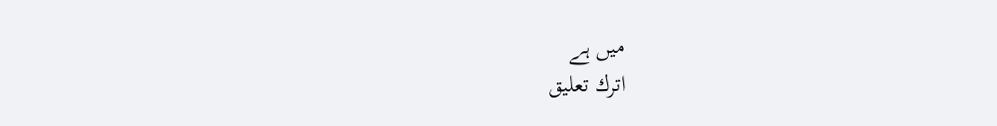میں ہے
اترك تعليق